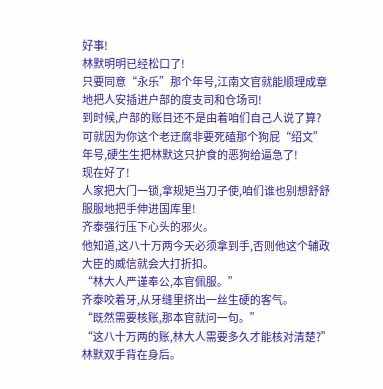好事!
林默明明已经松口了!
只要同意“永乐”那个年号,江南文官就能顺理成章地把人安插进户部的度支司和仓场司!
到时候,户部的账目还不是由着咱们自己人说了算?
可就因为你这个老迂腐非要死磕那个狗屁“绍文”年号,硬生生把林默这只护食的恶狗给逼急了!
现在好了!
人家把大门一锁,拿规矩当刀子使,咱们谁也别想舒舒服服地把手伸进国库里!
齐泰强行压下心头的邪火。
他知道,这八十万两今天必须拿到手,否则他这个辅政大臣的威信就会大打折扣。
“林大人严谨奉公,本官佩服。”
齐泰咬着牙,从牙缝里挤出一丝生硬的客气。
“既然需要核账,那本官就问一句。”
“这八十万两的账,林大人需要多久才能核对清楚?”
林默双手背在身后。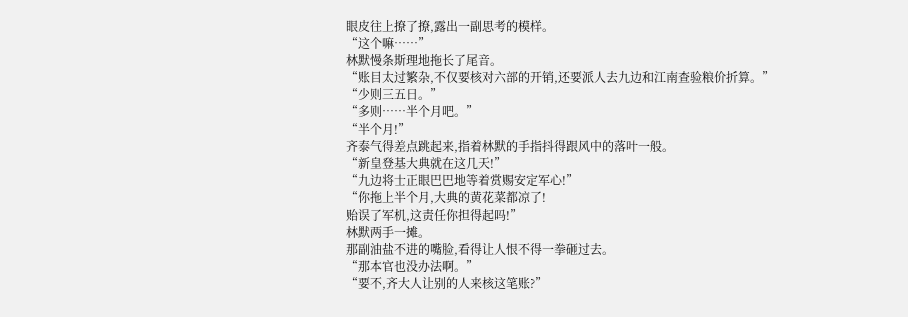眼皮往上撩了撩,露出一副思考的模样。
“这个嘛……”
林默慢条斯理地拖长了尾音。
“账目太过繁杂,不仅要核对六部的开销,还要派人去九边和江南查验粮价折算。”
“少则三五日。”
“多则……半个月吧。”
“半个月!”
齐泰气得差点跳起来,指着林默的手指抖得跟风中的落叶一般。
“新皇登基大典就在这几天!”
“九边将士正眼巴巴地等着赏赐安定军心!”
“你拖上半个月,大典的黄花菜都凉了!
贻误了军机,这责任你担得起吗!”
林默两手一摊。
那副油盐不进的嘴脸,看得让人恨不得一拳砸过去。
“那本官也没办法啊。”
“要不,齐大人让别的人来核这笔账?”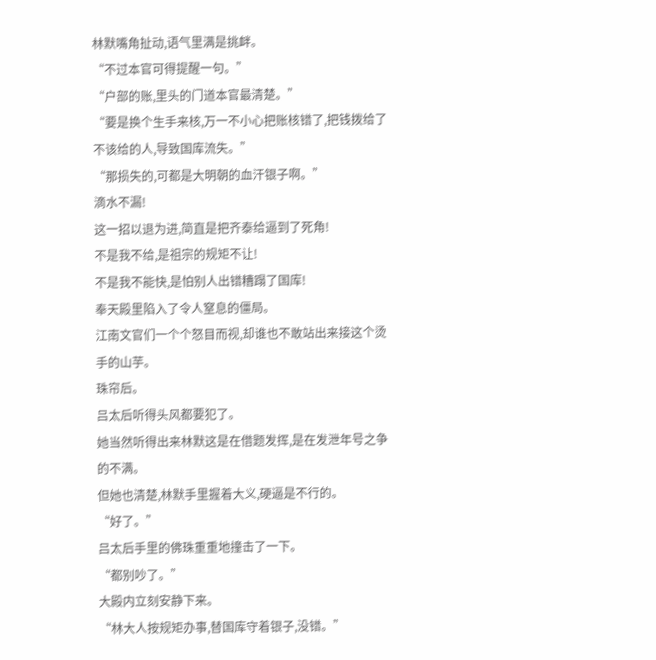林默嘴角扯动,语气里满是挑衅。
“不过本官可得提醒一句。”
“户部的账,里头的门道本官最清楚。”
“要是换个生手来核,万一不小心把账核错了,把钱拨给了不该给的人,导致国库流失。”
“那损失的,可都是大明朝的血汗银子啊。”
滴水不漏!
这一招以退为进,简直是把齐泰给逼到了死角!
不是我不给,是祖宗的规矩不让!
不是我不能快,是怕别人出错糟蹋了国库!
奉天殿里陷入了令人窒息的僵局。
江南文官们一个个怒目而视,却谁也不敢站出来接这个烫手的山芋。
珠帘后。
吕太后听得头风都要犯了。
她当然听得出来林默这是在借题发挥,是在发泄年号之争的不满。
但她也清楚,林默手里握着大义,硬逼是不行的。
“好了。”
吕太后手里的佛珠重重地撞击了一下。
“都别吵了。”
大殿内立刻安静下来。
“林大人按规矩办事,替国库守着银子,没错。”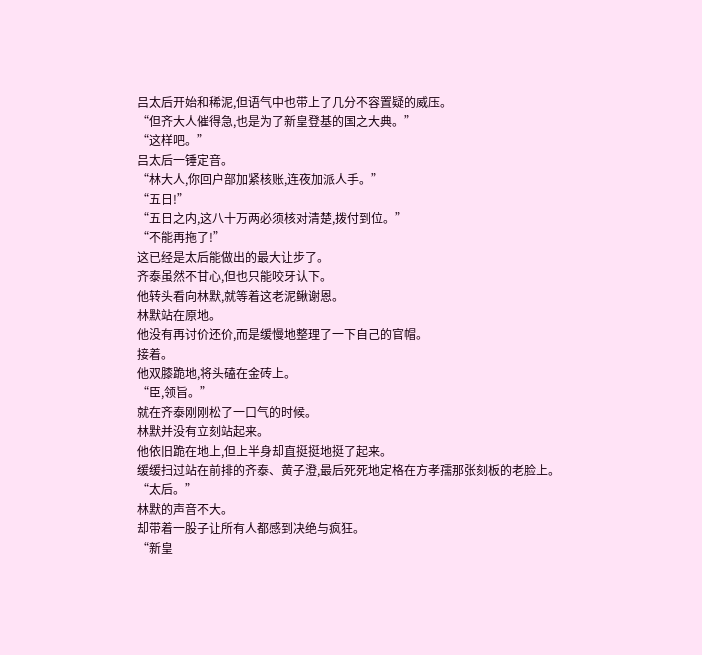吕太后开始和稀泥,但语气中也带上了几分不容置疑的威压。
“但齐大人催得急,也是为了新皇登基的国之大典。”
“这样吧。”
吕太后一锤定音。
“林大人,你回户部加紧核账,连夜加派人手。”
“五日!”
“五日之内,这八十万两必须核对清楚,拨付到位。”
“不能再拖了!”
这已经是太后能做出的最大让步了。
齐泰虽然不甘心,但也只能咬牙认下。
他转头看向林默,就等着这老泥鳅谢恩。
林默站在原地。
他没有再讨价还价,而是缓慢地整理了一下自己的官帽。
接着。
他双膝跪地,将头磕在金砖上。
“臣,领旨。”
就在齐泰刚刚松了一口气的时候。
林默并没有立刻站起来。
他依旧跪在地上,但上半身却直挺挺地挺了起来。
缓缓扫过站在前排的齐泰、黄子澄,最后死死地定格在方孝孺那张刻板的老脸上。
“太后。”
林默的声音不大。
却带着一股子让所有人都感到决绝与疯狂。
“新皇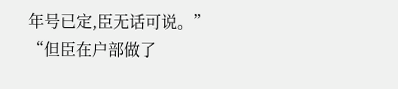年号已定,臣无话可说。”
“但臣在户部做了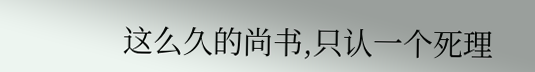这么久的尚书,只认一个死理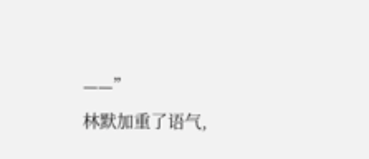——”
林默加重了语气,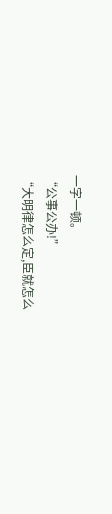一字一顿。
“公事公办!”
“大明律怎么定,臣就怎么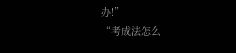办!”
“考成法怎么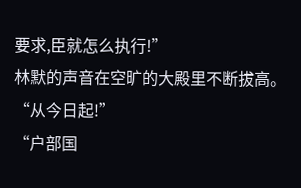要求,臣就怎么执行!”
林默的声音在空旷的大殿里不断拔高。
“从今日起!”
“户部国